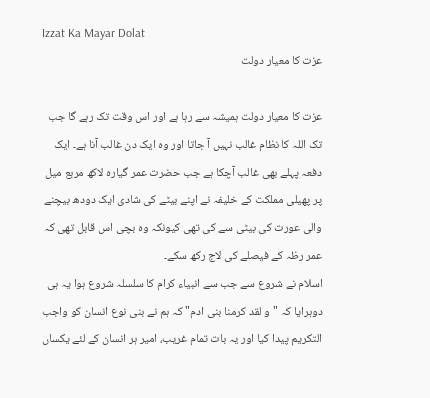Izzat Ka Mayar Dolat
عزت کا معیار دولت

عزت کا معیار دولت ہمیشہ سے رہا ہے اور اس وقت تک رہے گا جب تک اللہ کا نظام غالب نہیں آ جاتا اور وہ ایک دن غالب آنا ہے۔ ایک دفعہ پہلے بھی غالب آچکا ہے جب حضرت عمر گیارہ لاکھ مربع میل پر پھیلی مملکت کے خلیفہ نے اپنے بیٹے کی شادی ایک دودھ بیچنے والی عورت کی بیٹی سے کی تھی کیونکہ وہ بچی اس قابل تھی کہ عمر رظہ کے فیصلے کی لاج رکھ سکے۔
اسلام نے شروع سے جب سے انبیاء کرام کا سلسلہ شروع ہوا یہ ہی دوہرایا کہ "و لقد کرمنا بنی ادم" کہ ہم نے بنی نوع انسان کو واجب التکریم پیدا کیا اور یہ بات تمام غریب، امیر ہر انسان کے لئے یکساں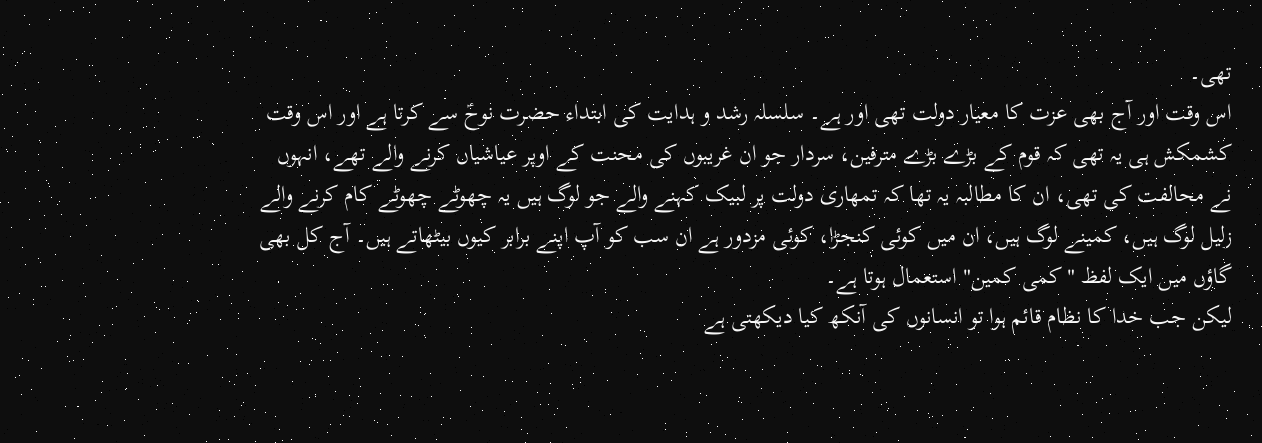تھی۔
اس وقت اور آج بھی عزت کا معیار دولت تھی اور ہے۔ سلسلہ رشد و ہدایت کی ابتداء حضرت نوحؑ سے کرتا ہے اور اس وقت کشمکش ہی یہ تھی کہ قوم کے بڑے بڑے مترفین، سردار جو ان غریبوں کی محنت کے اوپر عیاشیاں کرنے والے تھے، انہوں نے محالفت کی تھی، ان کا مطالبہ یہ تھا کہ تمھاری دولت پر لبیک کہنے والے جو لوگ ہیں یہ چھوٹے چھوٹے کام کرنے والے زلیل لوگ ہیں، کمینے لوگ ہیں، ان میں کوئی کنجڑا، کوئی مزدور ہے ان سب کو آپ اپنے برابر کیوں بیٹھاتے ہیں۔ آج کل بھی گاؤں میں ایک لفظ "کمی کمین" استعمال ہوتا ہے۔
لیکن جب خدا کا نظام قائم ہوا تو انسانوں کی آنکھ کیا دیکھتی ہے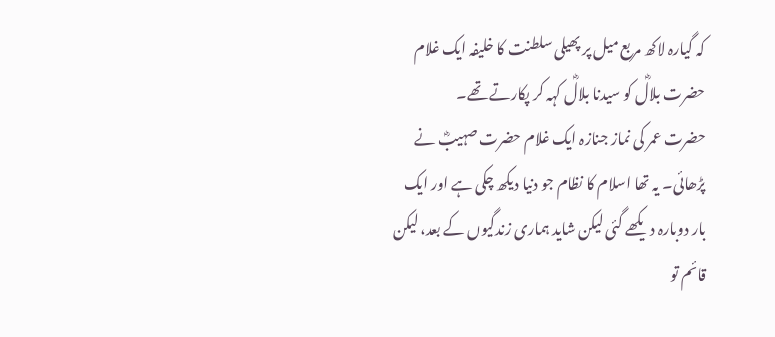کہ گیارہ لاکھ مربع میل پر پھیلی سلطنت کا خلیفہ ایک غلام حضرت بلالؓ کو سیدنا بلالؓ کہہ کر پکارتے تھے۔
حضرت عمر کی نماز جنازہ ایک غلام حضرت صہیبؓ نے پڑھائی۔ یہ تھا اسلام کا نظام جو دنیا دیکھ چکی ہے اور ایک بار دوبارہ دیکھے گئی لیکن شاید ہماری زندگیوں کے بعد، لیکن قائم تو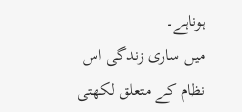ہوناہے۔
میں ساری زندگی اس نظام کے متعلق لکھتی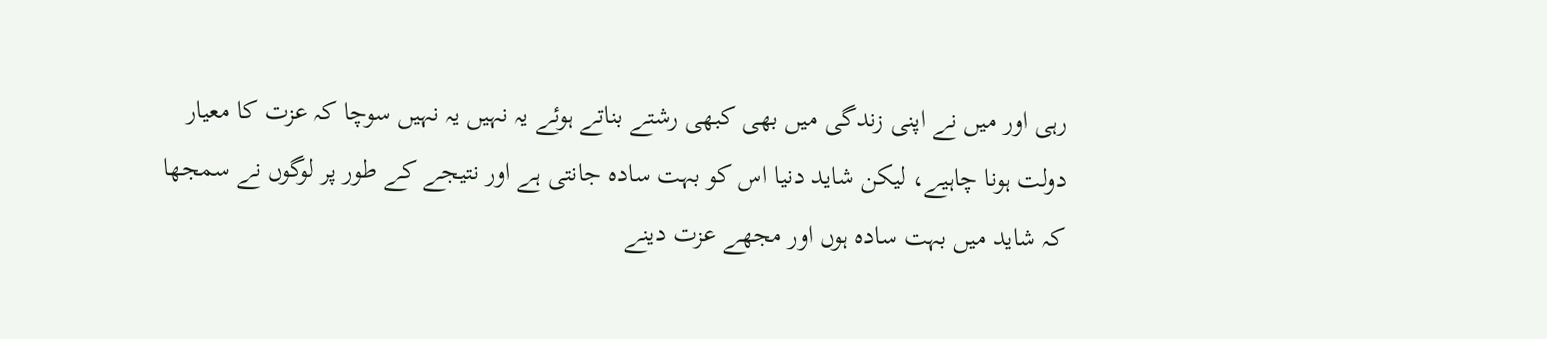رہی اور میں نے اپنی زندگی میں بھی کبھی رشتے بناتے ہوئے یہ نہیں یہ نہیں سوچا کہ عزت کا معیار دولت ہونا چاہیے، لیکن شاید دنیا اس کو بہت سادہ جانتی ہے اور نتیجے کے طور پر لوگوں نے سمجھا کہ شاید میں بہت سادہ ہوں اور مجھے عزت دینے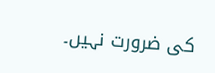کی ضرورت نہیں۔